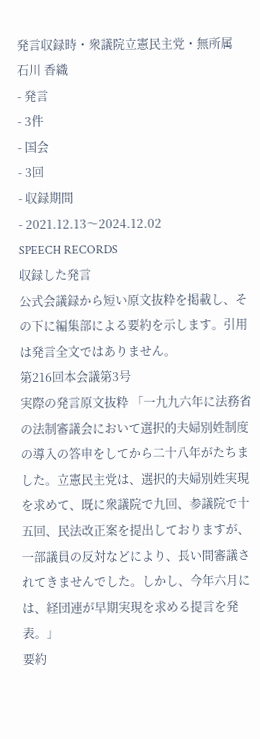発言収録時・衆議院立憲民主党・無所属
石川 香織
- 発言
- 3件
- 国会
- 3回
- 収録期間
- 2021.12.13〜2024.12.02
SPEECH RECORDS
収録した発言
公式会議録から短い原文抜粋を掲載し、その下に編集部による要約を示します。引用は発言全文ではありません。
第216回本会議第3号
実際の発言原文抜粋 「一九九六年に法務省の法制審議会において選択的夫婦別姓制度の導入の答申をしてから二十八年がたちました。立憲民主党は、選択的夫婦別姓実現を求めて、既に衆議院で九回、参議院で十五回、民法改正案を提出しておりますが、一部議員の反対などにより、長い間審議されてきませんでした。しかし、今年六月には、経団連が早期実現を求める提言を発表。」
要約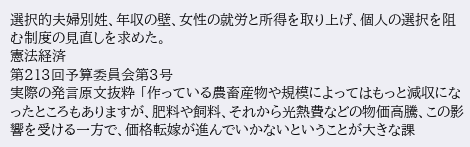選択的夫婦別姓、年収の壁、女性の就労と所得を取り上げ、個人の選択を阻む制度の見直しを求めた。
憲法経済
第213回予算委員会第3号
実際の発言原文抜粋 「作っている農畜産物や規模によってはもっと減収になったところもありますが、肥料や飼料、それから光熱費などの物価高騰、この影響を受ける一方で、価格転嫁が進んでいかないということが大きな課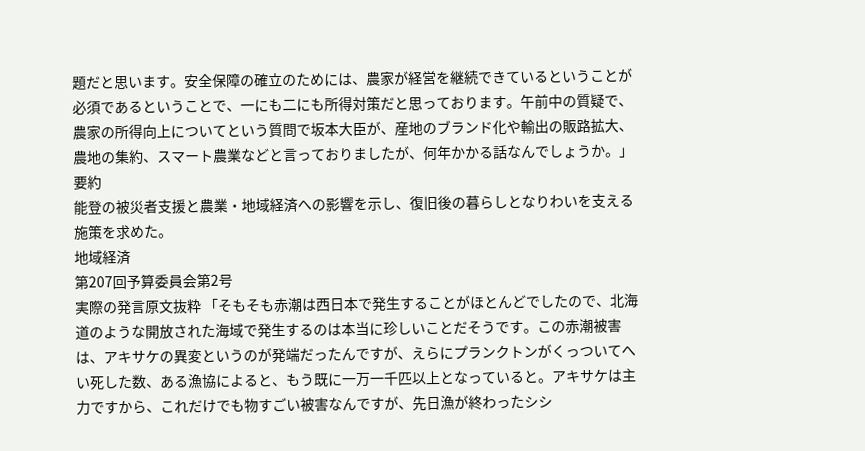題だと思います。安全保障の確立のためには、農家が経営を継続できているということが必須であるということで、一にも二にも所得対策だと思っております。午前中の質疑で、農家の所得向上についてという質問で坂本大臣が、産地のブランド化や輸出の販路拡大、農地の集約、スマート農業などと言っておりましたが、何年かかる話なんでしょうか。」
要約
能登の被災者支援と農業・地域経済への影響を示し、復旧後の暮らしとなりわいを支える施策を求めた。
地域経済
第207回予算委員会第2号
実際の発言原文抜粋 「そもそも赤潮は西日本で発生することがほとんどでしたので、北海道のような開放された海域で発生するのは本当に珍しいことだそうです。この赤潮被害は、アキサケの異変というのが発端だったんですが、えらにプランクトンがくっついてへい死した数、ある漁協によると、もう既に一万一千匹以上となっていると。アキサケは主力ですから、これだけでも物すごい被害なんですが、先日漁が終わったシシ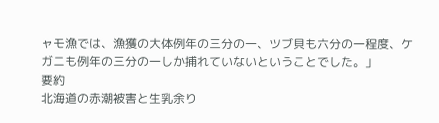ャモ漁では、漁獲の大体例年の三分の一、ツブ貝も六分の一程度、ケガニも例年の三分の一しか捕れていないということでした。」
要約
北海道の赤潮被害と生乳余り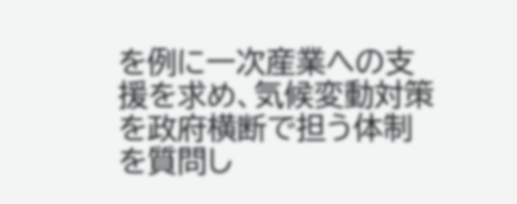を例に一次産業への支援を求め、気候変動対策を政府横断で担う体制を質問し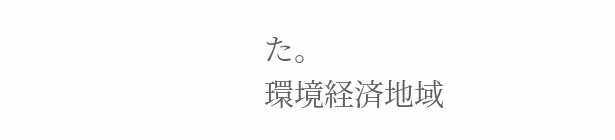た。
環境経済地域